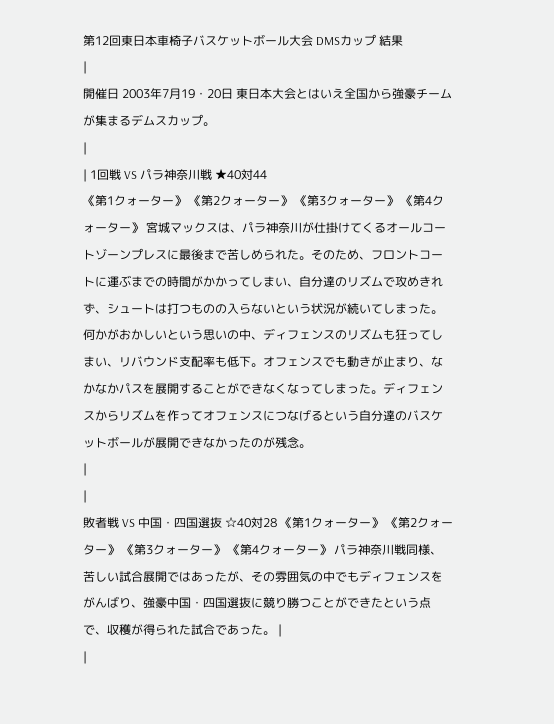第12回東日本車椅子バスケットボール大会 DMSカップ 結果
|
開催日 2003年7月19・20日 東日本大会とはいえ全国から強豪チームが集まるデムスカップ。
|
| 1回戦 VS パラ神奈川戦 ★40対44
《第1クォーター》 《第2クォーター》 《第3クォーター》 《第4クォーター》 宮城マックスは、パラ神奈川が仕掛けてくるオールコートゾーンプレスに最後まで苦しめられた。そのため、フロントコートに運ぶまでの時間がかかってしまい、自分達のリズムで攻めきれず、シュートは打つものの入らないという状況が続いてしまった。何かがおかしいという思いの中、ディフェンスのリズムも狂ってしまい、リバウンド支配率も低下。オフェンスでも動きが止まり、なかなかパスを展開することができなくなってしまった。ディフェンスからリズムを作ってオフェンスにつなげるという自分達のバスケットボールが展開できなかったのが残念。
|
|
敗者戦 VS 中国・四国選抜 ☆40対28 《第1クォーター》 《第2クォーター》 《第3クォーター》 《第4クォーター》 パラ神奈川戦同様、苦しい試合展開ではあったが、その雰囲気の中でもディフェンスをがんばり、強豪中国・四国選抜に競り勝つことができたという点で、収穫が得られた試合であった。 |
|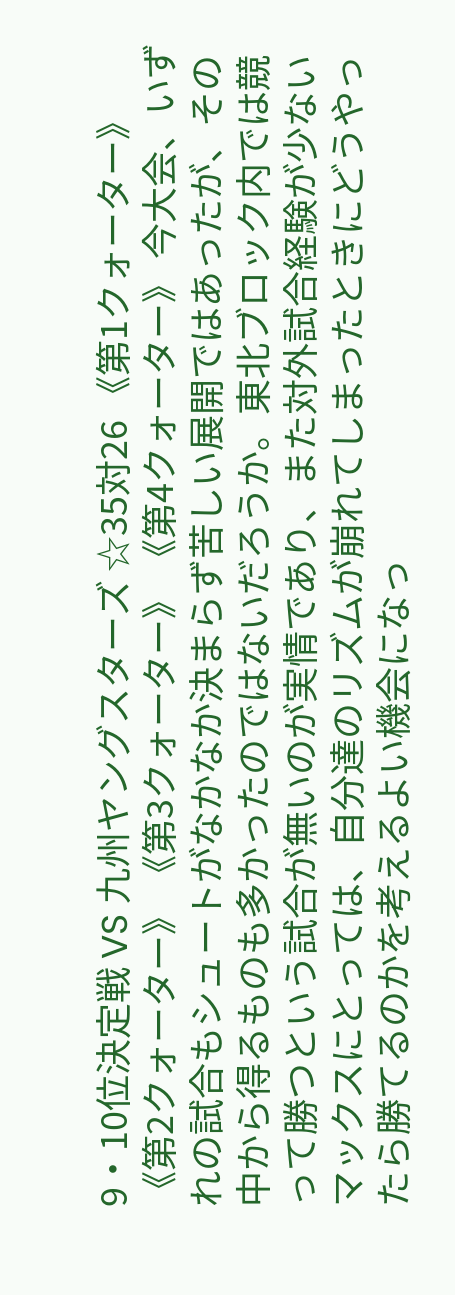9・10位決定戦 VS 九州ヤングスターズ ☆35対26 《第1クォーター》 《第2クォーター》 《第3クォーター》 《第4クォーター》 今大会、いずれの試合もシュートがなかなか決まらず苦しい展開ではあったが、その中から得るものも多かったのではないだろうか。東北ブロック内では競って勝つという試合が無いのが実情であり、また対外試合経験が少ないマックスにとっては、自分達のリズムが崩れてしまったときにどうやったら勝てるのかを考えるよい機会になっ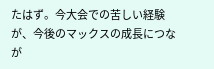たはず。今大会での苦しい経験が、今後のマックスの成長につなが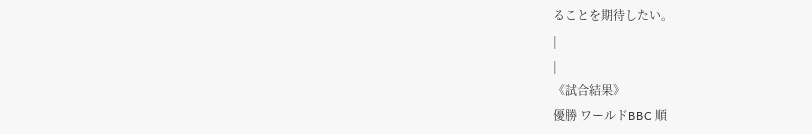ることを期待したい。
|
|
《試合結果》
優勝 ワールドBBC 順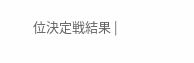位決定戦結果 |